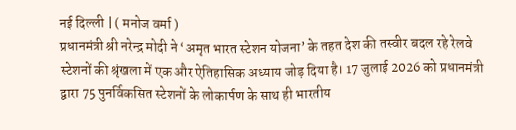नई दिल्ली | ( मनोज वर्मा )
प्रधानमंत्री श्री नरेन्द्र मोदी ने ‘अमृत भारत स्टेशन योजना’ के तहत देश की तस्वीर बदल रहे रेलवे स्टेशनों की श्रृंखला में एक और ऐतिहासिक अध्याय जोड़ दिया है। 17 जुलाई 2026 को प्रधानमंत्री द्वारा 75 पुनर्विकसित स्टेशनों के लोकार्पण के साथ ही भारतीय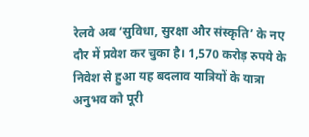रेलवे अब ‘सुविधा, सुरक्षा और संस्कृति’ के नए दौर में प्रवेश कर चुका है। 1,570 करोड़ रुपये के निवेश से हुआ यह बदलाव यात्रियों के यात्रा अनुभव को पूरी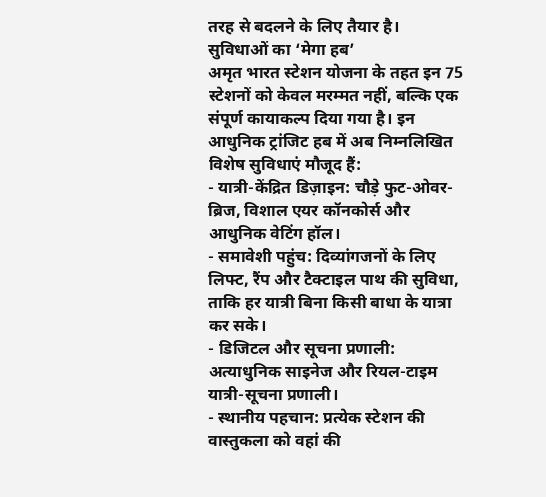तरह से बदलने के लिए तैयार है।
सुविधाओं का ‘मेगा हब’
अमृत भारत स्टेशन योजना के तहत इन 75 स्टेशनों को केवल मरम्मत नहीं, बल्कि एक संपूर्ण कायाकल्प दिया गया है। इन आधुनिक ट्रांजिट हब में अब निम्नलिखित विशेष सुविधाएं मौजूद हैं:
- यात्री-केंद्रित डिज़ाइन: चौड़े फुट-ओवर-ब्रिज, विशाल एयर कॉनकोर्स और आधुनिक वेटिंग हॉल।
- समावेशी पहुंच: दिव्यांगजनों के लिए लिफ्ट, रैंप और टैक्टाइल पाथ की सुविधा, ताकि हर यात्री बिना किसी बाधा के यात्रा कर सके।
- डिजिटल और सूचना प्रणाली: अत्याधुनिक साइनेज और रियल-टाइम यात्री-सूचना प्रणाली।
- स्थानीय पहचान: प्रत्येक स्टेशन की वास्तुकला को वहां की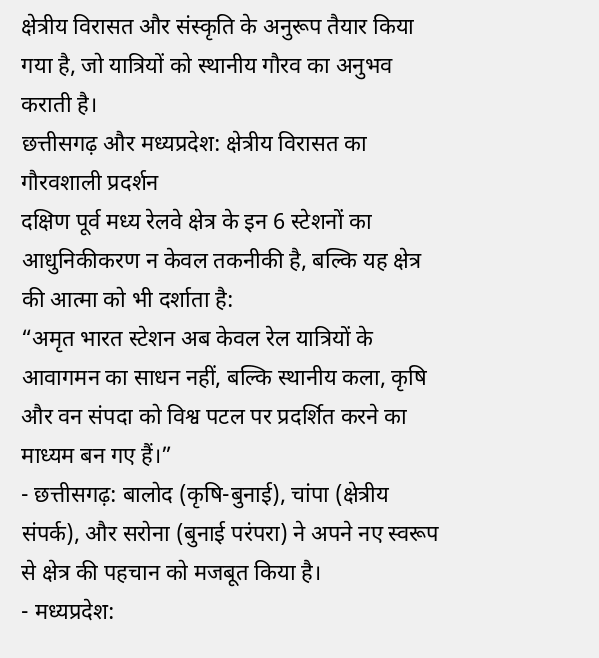क्षेत्रीय विरासत और संस्कृति के अनुरूप तैयार किया गया है, जो यात्रियों को स्थानीय गौरव का अनुभव कराती है।
छत्तीसगढ़ और मध्यप्रदेश: क्षेत्रीय विरासत का गौरवशाली प्रदर्शन
दक्षिण पूर्व मध्य रेलवे क्षेत्र के इन 6 स्टेशनों का आधुनिकीकरण न केवल तकनीकी है, बल्कि यह क्षेत्र की आत्मा को भी दर्शाता है:
“अमृत भारत स्टेशन अब केवल रेल यात्रियों के आवागमन का साधन नहीं, बल्कि स्थानीय कला, कृषि और वन संपदा को विश्व पटल पर प्रदर्शित करने का माध्यम बन गए हैं।”
- छत्तीसगढ़: बालोद (कृषि-बुनाई), चांपा (क्षेत्रीय संपर्क), और सरोना (बुनाई परंपरा) ने अपने नए स्वरूप से क्षेत्र की पहचान को मजबूत किया है।
- मध्यप्रदेश: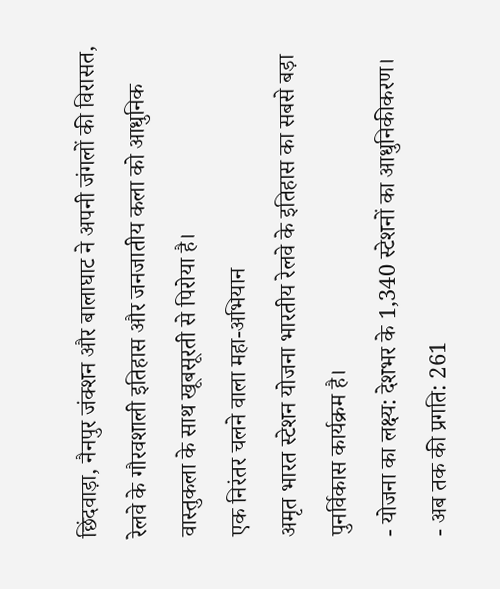छिंदवाड़ा, नैनपुर जंक्शन और बालाघाट ने अपनी जंगलों की विरासत, रेलवे के गौरवशाली इतिहास और जनजातीय कला को आधुनिक वास्तुकला के साथ खूबसूरती से पिरोया है।
एक निरंतर चलने वाला महा-अभियान
अमृत भारत स्टेशन योजना भारतीय रेलवे के इतिहास का सबसे बड़ा पुनर्विकास कार्यक्रम है।
- योजना का लक्ष्य: देशभर के 1,340 स्टेशनों का आधुनिकीकरण।
- अब तक की प्रगति: 261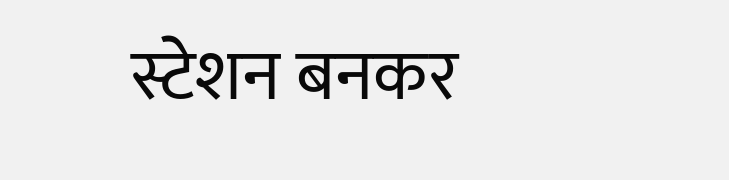स्टेशन बनकर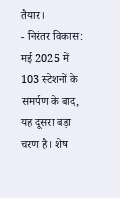तैयार।
- निरंतर विकास: मई 2025 में 103 स्टेशनों के समर्पण के बाद, यह दूसरा बड़ा चरण है। शेष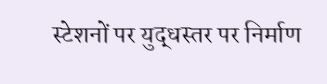स्टेशनों पर युद्धस्तर पर निर्माण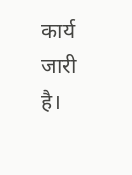कार्य जारी है।